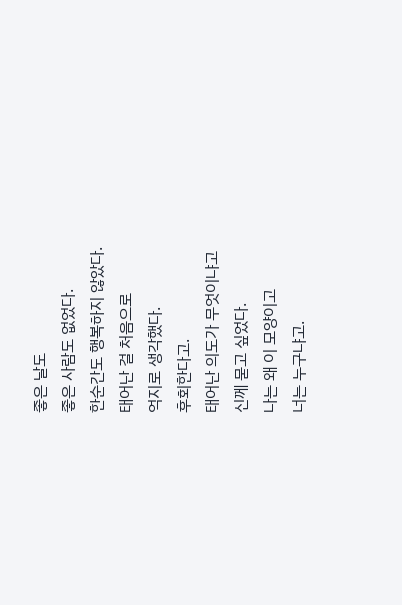좋은 날도
좋은 사람도 없었다.
한순간도 행복하지 않았다.
태어난 걸 처음으로
억지로 생각했다.
후회한다고.
태어난 의도가 무엇이냐고
신께 묻고 싶었다.
나는 왜 이 모양이고
너는 누구냐고.